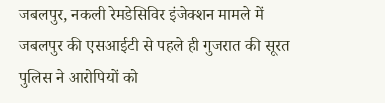जबलपुर, नकली रेमडेसिविर इंजेक्शन मामले में जबलपुर की एसआईटी से पहले ही गुजरात की सूरत पुलिस ने आरोपियों को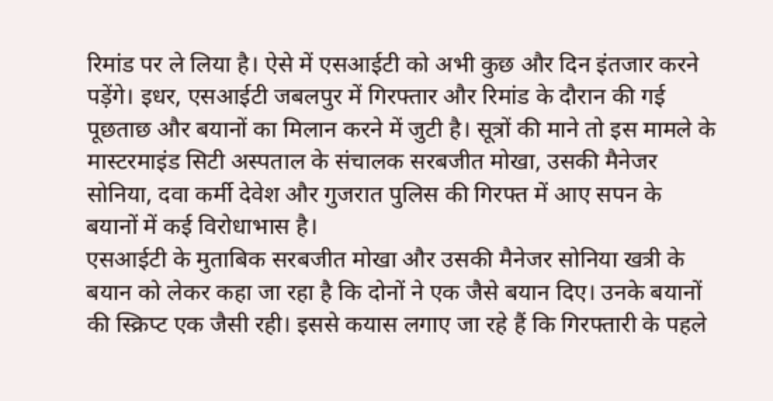रिमांड पर ले लिया है। ऐसे में एसआईटी को अभी कुछ और दिन इंतजार करने पड़ेंगे। इधर, एसआईटी जबलपुर में गिरफ्तार और रिमांड के दौरान की गई पूछताछ और बयानों का मिलान करने में जुटी है। सूत्रों की माने तो इस मामले के मास्टरमाइंड सिटी अस्पताल के संचालक सरबजीत मोखा, उसकी मैनेजर सोनिया, दवा कर्मी देवेश और गुजरात पुलिस की गिरफ्त में आए सपन के बयानों में कई विरोधाभास है।
एसआईटी के मुताबिक सरबजीत मोखा और उसकी मैनेजर सोनिया खत्री के बयान को लेकर कहा जा रहा है कि दोनों ने एक जैसे बयान दिए। उनके बयानों की स्क्रिप्ट एक जैसी रही। इससे कयास लगाए जा रहे हैं कि गिरफ्तारी के पहले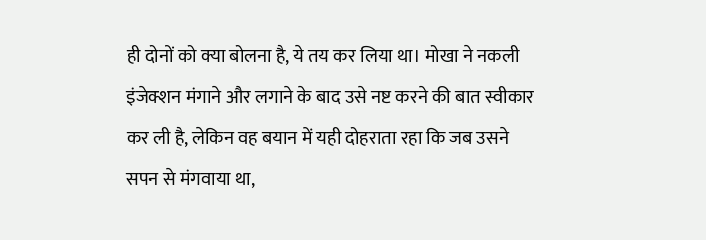ही दोनों को क्या बोलना है, ये तय कर लिया था। मोखा ने नकली इंजेक्शन मंगाने और लगाने के बाद उसे नष्ट करने की बात स्वीकार कर ली है, लेकिन वह बयान में यही दोहराता रहा कि जब उसने सपन से मंगवाया था,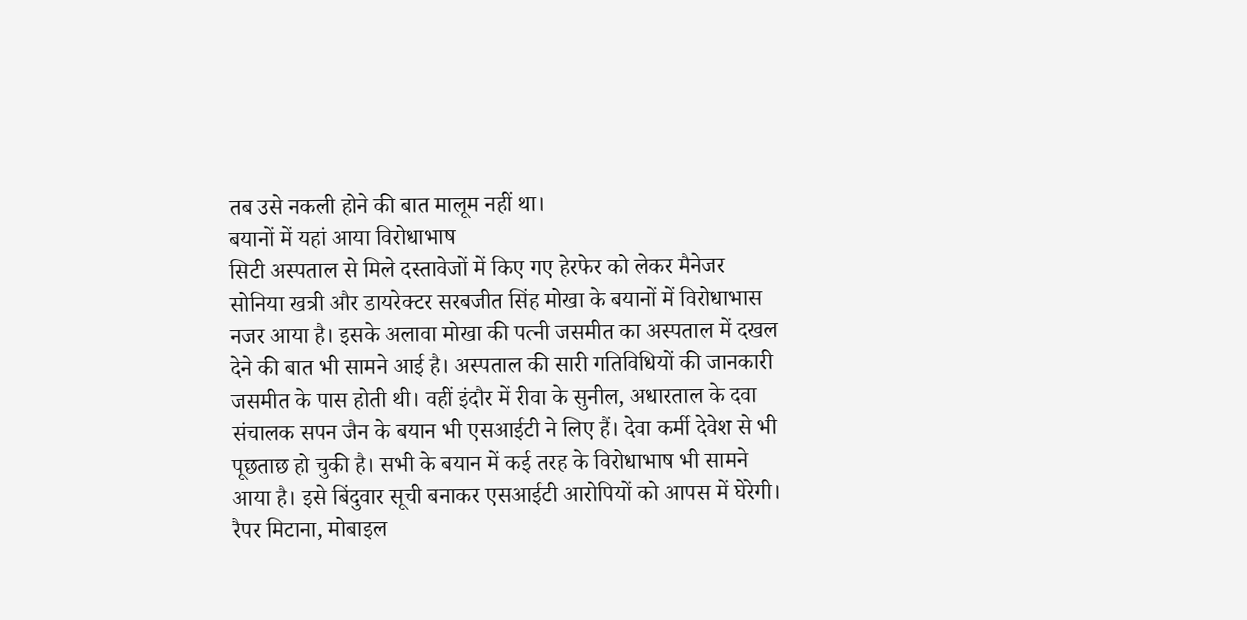तब उसे नकली होने की बात मालूम नहीं था।
बयानों में यहां आया विरोधाभाष
सिटी अस्पताल से मिले दस्तावेजों में किए गए हेरफेर को लेकर मैनेजर सोनिया खत्री और डायरेक्टर सरबजीत सिंह मोखा के बयानों में विरोधाभास नजर आया है। इसके अलावा मोखा की पत्नी जसमीत का अस्पताल में दखल देने की बात भी सामने आई है। अस्पताल की सारी गतिविधियों की जानकारी जसमीत के पास होती थी। वहीं इंदौर में रीवा के सुनील, अधारताल के दवा संचालक सपन जैन के बयान भी एसआईटी ने लिए हैं। देवा कर्मी देवेश से भी पूछताछ हो चुकी है। सभी के बयान में कई तरह के विरोधाभाष भी सामने आया है। इसे बिंदुवार सूची बनाकर एसआईटी आरोपियों को आपस में घेरेगी।
रैपर मिटाना, मोबाइल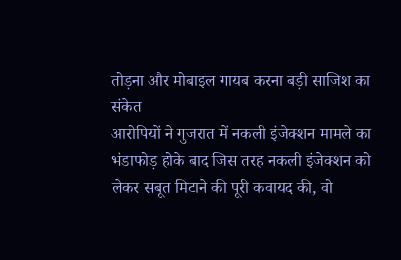तोड़ना और मोबाइल गायब करना बड़ी साजिश का संकेत
आरोपियों ने गुजरात में नकली इंजेक्शन मामले का भंडाफोड़ होके बाद जिस तरह नकली इंजेक्शन को लेकर सबूत मिटाने की पूरी कवायद की, वो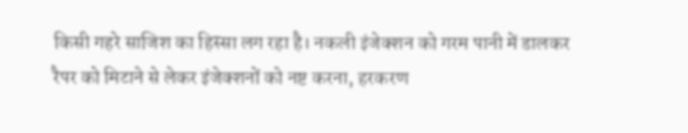किसी गहरे साजिश का हिस्सा लग रहा है। नकली इंजेक्शन को गरम पानी में डालकर रैपर को मिटाने से लेकर इंजेक्शनों को नष्ट करना, हरकरण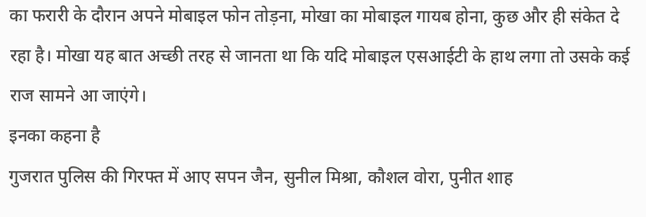का फरारी के दौरान अपने मोबाइल फोन तोड़ना, मोखा का मोबाइल गायब होना, कुछ और ही संकेत दे रहा है। मोखा यह बात अच्छी तरह से जानता था कि यदि मोबाइल एसआईटी के हाथ लगा तो उसके कई राज सामने आ जाएंगे।
इनका कहना है
गुजरात पुलिस की गिरफ्त में आए सपन जैन, सुनील मिश्रा, कौशल वोरा, पुनीत शाह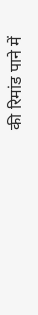की रिमांड पाने में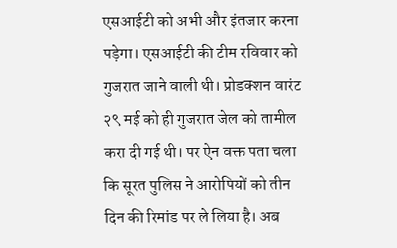एसआईटी को अभी और इंतजार करना पड़ेगा। एसआईटी की टीम रविवार को गुजरात जाने वाली थी। प्रोडक्शन वारंट २९ मई को ही गुजरात जेल को तामील करा दी गई थी। पर ऐन वक्त पता चला कि सूरत पुलिस ने आरोपियों को तीन दिन की रिमांड पर ले लिया है। अब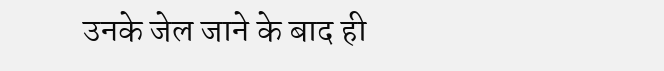उनके जेल जाने के बाद ही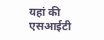यहां की एसआईटी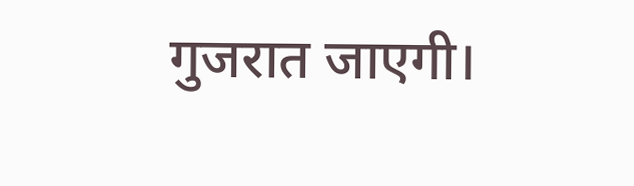गुजरात जाएगी।